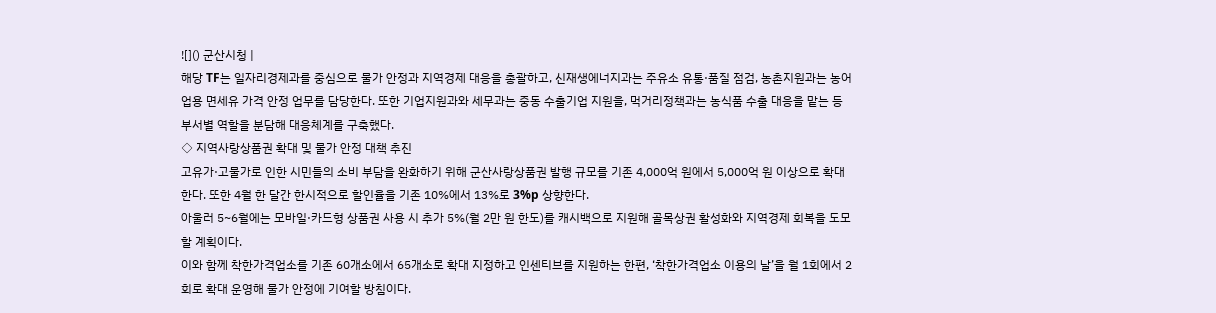![]() 군산시청 |
해당 TF는 일자리경제과를 중심으로 물가 안정과 지역경제 대응을 총괄하고, 신재생에너지과는 주유소 유통·품질 점검, 농촌지원과는 농어업용 면세유 가격 안정 업무를 담당한다. 또한 기업지원과와 세무과는 중동 수출기업 지원을, 먹거리정책과는 농식품 수출 대응을 맡는 등 부서별 역할을 분담해 대응체계를 구축했다.
◇ 지역사랑상품권 확대 및 물가 안정 대책 추진
고유가·고물가로 인한 시민들의 소비 부담을 완화하기 위해 군산사랑상품권 발행 규모를 기존 4,000억 원에서 5,000억 원 이상으로 확대한다. 또한 4월 한 달간 한시적으로 할인율을 기존 10%에서 13%로 3%p 상향한다.
아울러 5~6월에는 모바일·카드형 상품권 사용 시 추가 5%(월 2만 원 한도)를 캐시백으로 지원해 골목상권 활성화와 지역경제 회복을 도모할 계획이다.
이와 함께 착한가격업소를 기존 60개소에서 65개소로 확대 지정하고 인센티브를 지원하는 한편, ‘착한가격업소 이용의 날’을 월 1회에서 2회로 확대 운영해 물가 안정에 기여할 방침이다.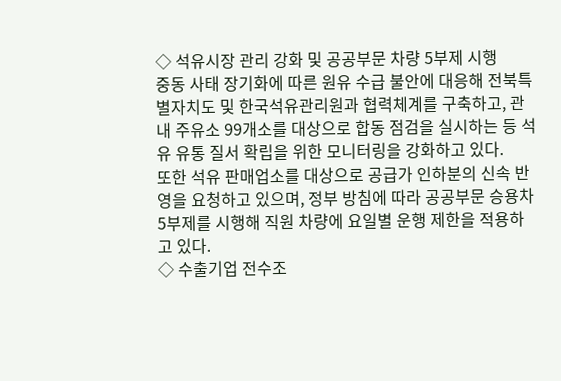◇ 석유시장 관리 강화 및 공공부문 차량 5부제 시행
중동 사태 장기화에 따른 원유 수급 불안에 대응해 전북특별자치도 및 한국석유관리원과 협력체계를 구축하고, 관내 주유소 99개소를 대상으로 합동 점검을 실시하는 등 석유 유통 질서 확립을 위한 모니터링을 강화하고 있다.
또한 석유 판매업소를 대상으로 공급가 인하분의 신속 반영을 요청하고 있으며, 정부 방침에 따라 공공부문 승용차 5부제를 시행해 직원 차량에 요일별 운행 제한을 적용하고 있다.
◇ 수출기업 전수조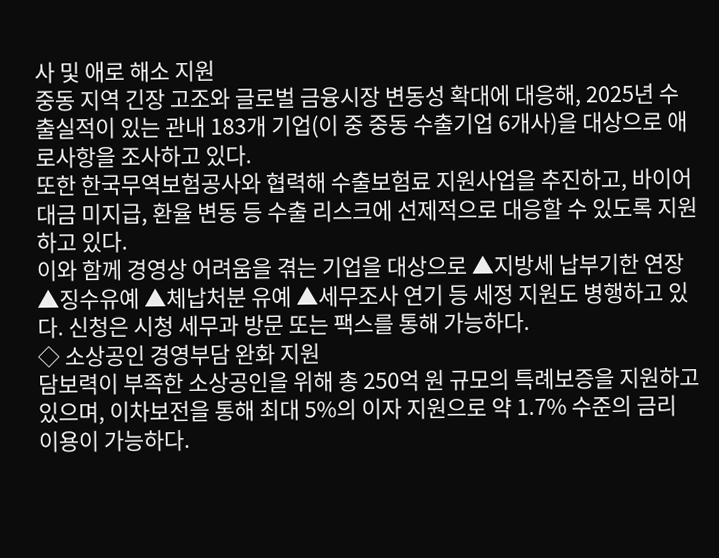사 및 애로 해소 지원
중동 지역 긴장 고조와 글로벌 금융시장 변동성 확대에 대응해, 2025년 수출실적이 있는 관내 183개 기업(이 중 중동 수출기업 6개사)을 대상으로 애로사항을 조사하고 있다.
또한 한국무역보험공사와 협력해 수출보험료 지원사업을 추진하고, 바이어 대금 미지급, 환율 변동 등 수출 리스크에 선제적으로 대응할 수 있도록 지원하고 있다.
이와 함께 경영상 어려움을 겪는 기업을 대상으로 ▲지방세 납부기한 연장 ▲징수유예 ▲체납처분 유예 ▲세무조사 연기 등 세정 지원도 병행하고 있다. 신청은 시청 세무과 방문 또는 팩스를 통해 가능하다.
◇ 소상공인 경영부담 완화 지원
담보력이 부족한 소상공인을 위해 총 250억 원 규모의 특례보증을 지원하고 있으며, 이차보전을 통해 최대 5%의 이자 지원으로 약 1.7% 수준의 금리 이용이 가능하다.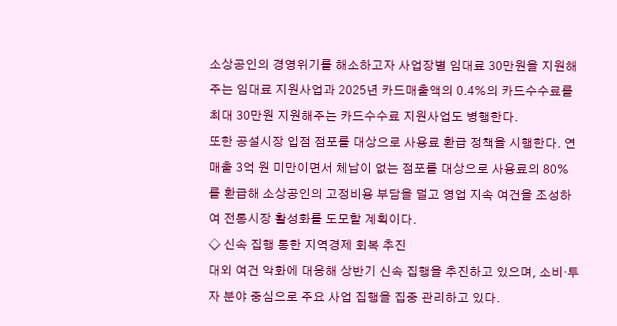소상공인의 경영위기를 해소하고자 사업장별 임대료 30만원을 지원해주는 임대료 지원사업과 2025년 카드매출액의 0.4%의 카드수수료를 최대 30만원 지원해주는 카드수수료 지원사업도 병행한다.
또한 공설시장 입점 점포를 대상으로 사용료 환급 정책을 시행한다. 연 매출 3억 원 미만이면서 체납이 없는 점포를 대상으로 사용료의 80%를 환급해 소상공인의 고정비용 부담을 덜고 영업 지속 여건을 조성하여 전통시장 활성화를 도모할 계획이다.
◇ 신속 집행 통한 지역경제 회복 추진
대외 여건 악화에 대응해 상반기 신속 집행을 추진하고 있으며, 소비·투자 분야 중심으로 주요 사업 집행을 집중 관리하고 있다.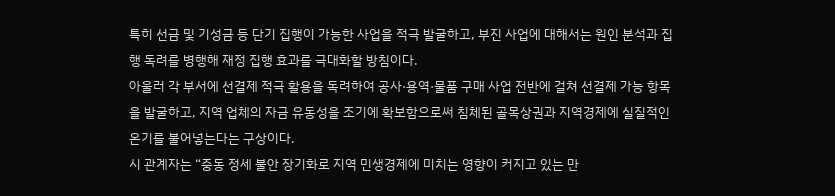특히 선금 및 기성금 등 단기 집행이 가능한 사업을 적극 발굴하고, 부진 사업에 대해서는 원인 분석과 집행 독려를 병행해 재정 집행 효과를 극대화할 방침이다.
아울러 각 부서에 선결제 적극 활용을 독려하여 공사·용역·물품 구매 사업 전반에 걸쳐 선결제 가능 항목을 발굴하고, 지역 업체의 자금 유동성을 조기에 확보함으로써 침체된 골목상권과 지역경제에 실질적인 온기를 불어넣는다는 구상이다.
시 관계자는 “중동 정세 불안 장기화로 지역 민생경제에 미치는 영향이 커지고 있는 만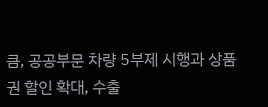큼, 공공부문 차량 5부제 시행과 상품권 할인 확대, 수출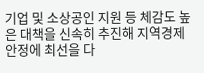기업 및 소상공인 지원 등 체감도 높은 대책을 신속히 추진해 지역경제 안정에 최선을 다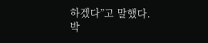하겠다”고 말했다.
박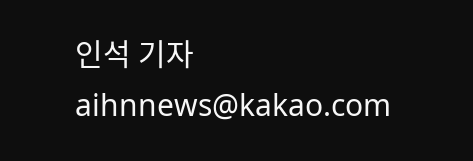인석 기자 aihnnews@kakao.com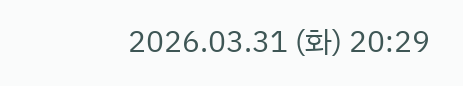2026.03.31 (화) 20:29